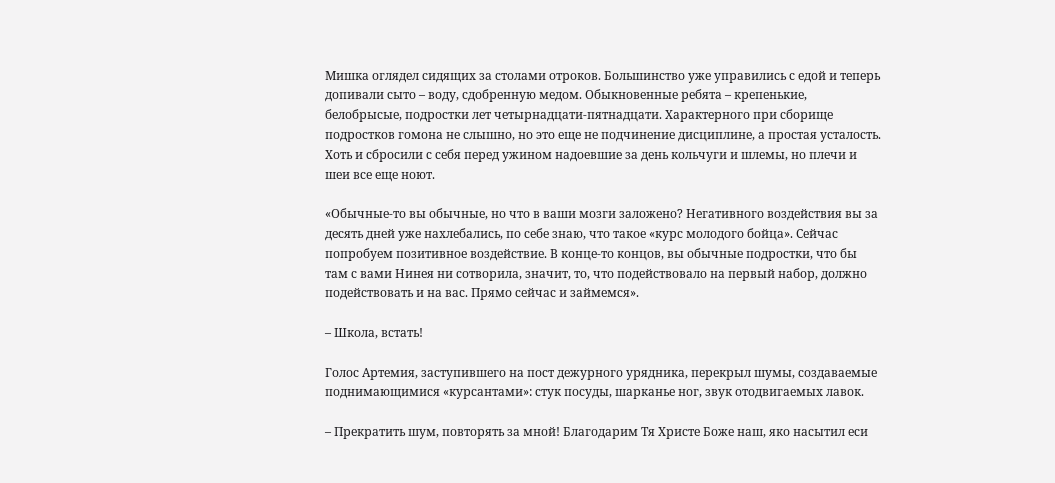Мишка оглядел сидящих за столами отроков. Большинство уже управились с едой и теперь допивали сыто – воду, сдобренную медом. Обыкновенные ребята – крепенькие, белобрысые, подростки лет четырнадцати-пятнадцати. Характерного при сборище подростков гомона не слышно, но это еще не подчинение дисциплине, а простая усталость. Хоть и сбросили с себя перед ужином надоевшие за день кольчуги и шлемы, но плечи и шеи все еще ноют.

«Обычные-то вы обычные, но что в ваши мозги заложено? Негативного воздействия вы за десять дней уже нахлебались, по себе знаю, что такое «курс молодого бойца». Сейчас попробуем позитивное воздействие. В конце-то концов, вы обычные подростки, что бы там с вами Нинея ни сотворила, значит, то, что подействовало на первый набор, должно подействовать и на вас. Прямо сейчас и займемся».

– Школа, встать!

Голос Артемия, заступившего на пост дежурного урядника, перекрыл шумы, создаваемые поднимающимися «курсантами»: стук посуды, шарканье ног, звук отодвигаемых лавок.

– Прекратить шум, повторять за мной! Благодарим Тя Христе Боже наш, яко насытил еси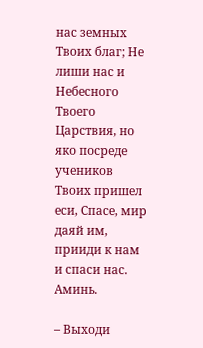нас земных Твоих благ; Не лиши нас и Небесного Твоего Царствия, но яко посреде учеников Твоих пришел еси, Спасе, мир даяй им, прииди к нам и спаси нас. Аминь.

– Выходи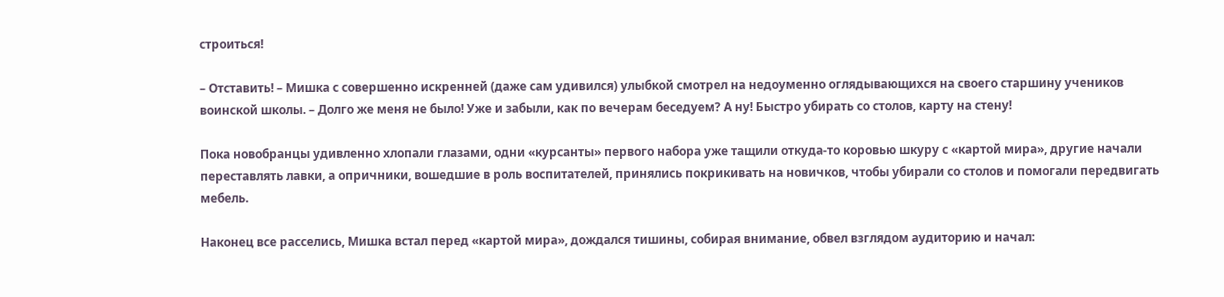строиться!

– Отставить! – Мишка с совершенно искренней (даже сам удивился) улыбкой смотрел на недоуменно оглядывающихся на своего старшину учеников воинской школы. – Долго же меня не было! Уже и забыли, как по вечерам беседуем? А ну! Быстро убирать со столов, карту на стену!

Пока новобранцы удивленно хлопали глазами, одни «курсанты» первого набора уже тащили откуда-то коровью шкуру с «картой мира», другие начали переставлять лавки, а опричники, вошедшие в роль воспитателей, принялись покрикивать на новичков, чтобы убирали со столов и помогали передвигать мебель.

Наконец все расселись, Мишка встал перед «картой мира», дождался тишины, собирая внимание, обвел взглядом аудиторию и начал: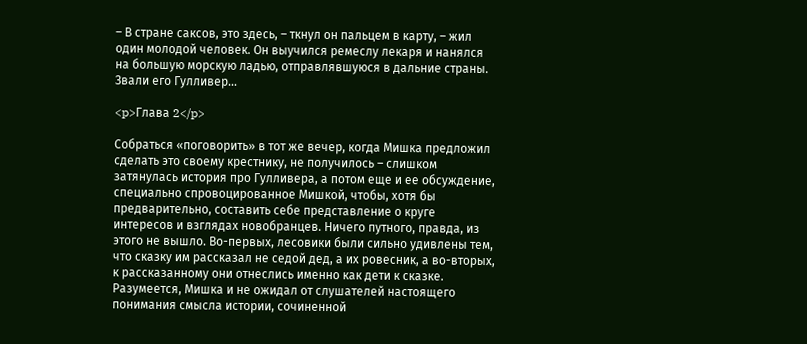– В стране саксов, это здесь, – ткнул он пальцем в карту, – жил один молодой человек. Он выучился ремеслу лекаря и нанялся на большую морскую ладью, отправлявшуюся в дальние страны. Звали его Гулливер…

<p>Глава 2</p>

Собраться «поговорить» в тот же вечер, когда Мишка предложил сделать это своему крестнику, не получилось – слишком затянулась история про Гулливера, а потом еще и ее обсуждение, специально спровоцированное Мишкой, чтобы, хотя бы предварительно, составить себе представление о круге интересов и взглядах новобранцев. Ничего путного, правда, из этого не вышло. Во-первых, лесовики были сильно удивлены тем, что сказку им рассказал не седой дед, а их ровесник, а во-вторых, к рассказанному они отнеслись именно как дети к сказке. Разумеется, Мишка и не ожидал от слушателей настоящего понимания смысла истории, сочиненной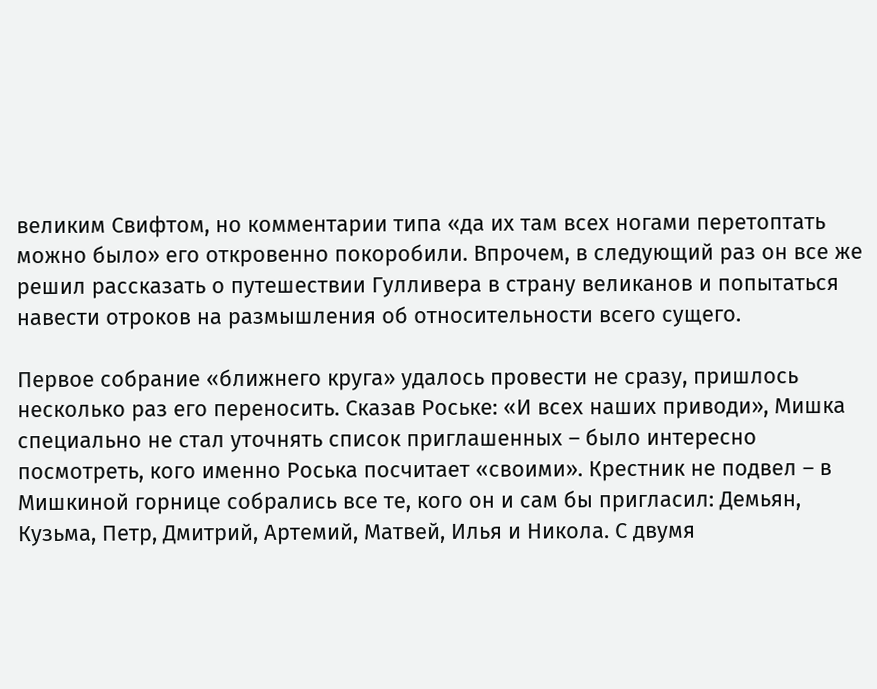великим Свифтом, но комментарии типа «да их там всех ногами перетоптать можно было» его откровенно покоробили. Впрочем, в следующий раз он все же решил рассказать о путешествии Гулливера в страну великанов и попытаться навести отроков на размышления об относительности всего сущего.

Первое собрание «ближнего круга» удалось провести не сразу, пришлось несколько раз его переносить. Сказав Роське: «И всех наших приводи», Мишка специально не стал уточнять список приглашенных – было интересно посмотреть, кого именно Роська посчитает «своими». Крестник не подвел – в Мишкиной горнице собрались все те, кого он и сам бы пригласил: Демьян, Кузьма, Петр, Дмитрий, Артемий, Матвей, Илья и Никола. С двумя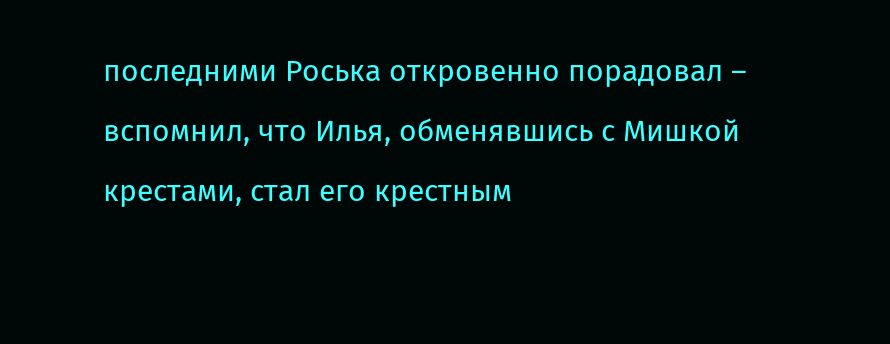последними Роська откровенно порадовал – вспомнил, что Илья, обменявшись с Мишкой крестами, стал его крестным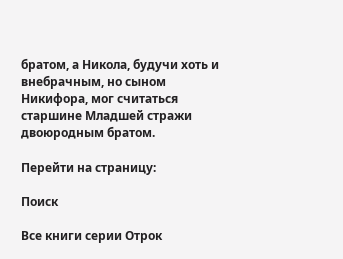братом, а Никола, будучи хоть и внебрачным, но сыном Никифора, мог считаться старшине Младшей стражи двоюродным братом.

Перейти на страницу:

Поиск

Все книги серии Отрок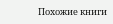Похожие книги